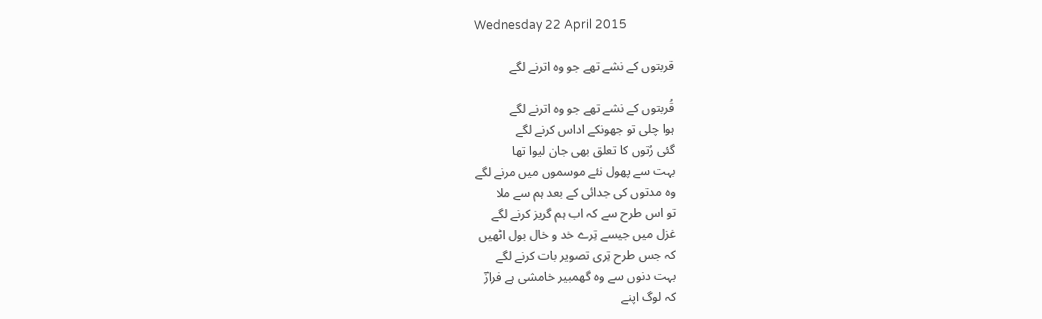Wednesday 22 April 2015

قربتوں کے نشے تھے جو وہ اترنے لگے

قُربتوں کے نشے تھے جو وہ اترنے لگے
ہوا چلی تو جھونکے اداس کرنے لگے
گئی رُتوں کا تعلق بھی جان لیوا تھا
بہت سے پھول نئے موسموں میں مرنے لگے
وہ مدتوں کی جدائی کے بعد ہم سے ملا
تو اس طرح سے کہ اب ہم گریز کرنے لگے
غزل میں جیسے تِرے خد و خال بول اٹھیں
کہ جس طرح تِری تصویر بات کرنے لگے
بہت دنوں سے وہ گھمبیر خامشی ہے فرازؔ
کہ لوگ اپنے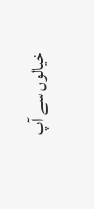خیالوں سے آپ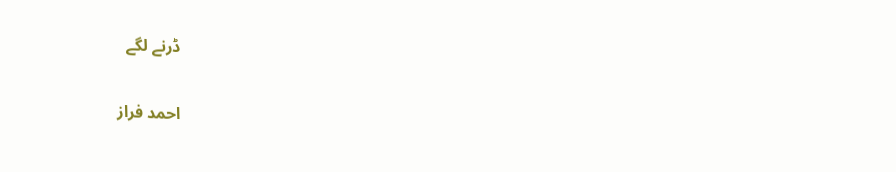ڈرنے لگے

احمد فراز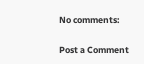No comments:

Post a Comment